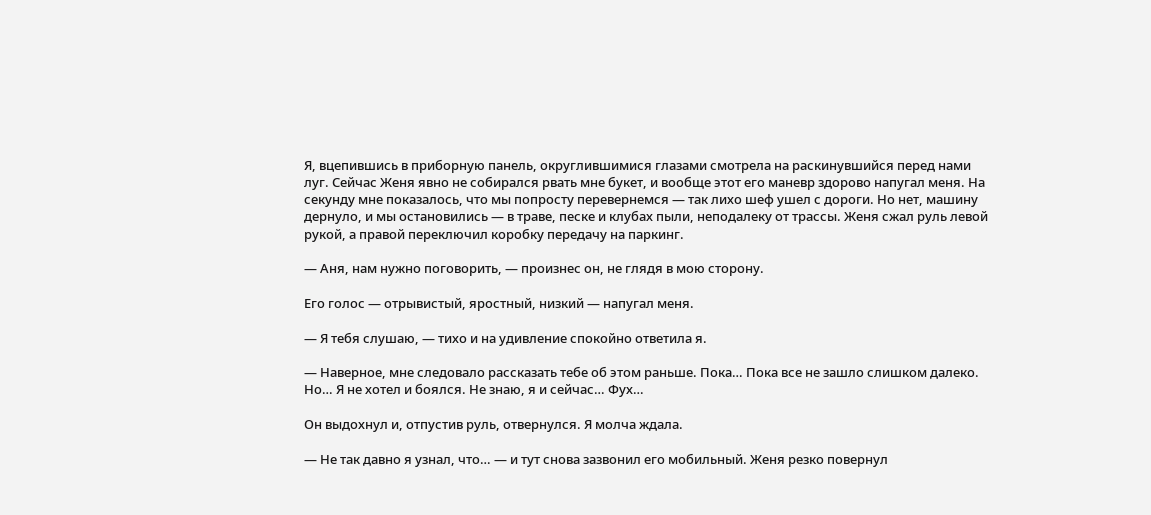Я, вцепившись в приборную панель, округлившимися глазами смотрела на раскинувшийся перед нами луг. Сейчас Женя явно не собирался рвать мне букет, и вообще этот его маневр здорово напугал меня. На секунду мне показалось, что мы попросту перевернемся — так лихо шеф ушел с дороги. Но нет, машину дернуло, и мы остановились — в траве, песке и клубах пыли, неподалеку от трассы. Женя сжал руль левой рукой, а правой переключил коробку передачу на паркинг.

— Аня, нам нужно поговорить, — произнес он, не глядя в мою сторону.

Его голос — отрывистый, яростный, низкий — напугал меня.

— Я тебя слушаю, — тихо и на удивление спокойно ответила я.

— Наверное, мне следовало рассказать тебе об этом раньше. Пока… Пока все не зашло слишком далеко. Но… Я не хотел и боялся. Не знаю, я и сейчас… Фух…

Он выдохнул и, отпустив руль, отвернулся. Я молча ждала.

— Не так давно я узнал, что… — и тут снова зазвонил его мобильный. Женя резко повернул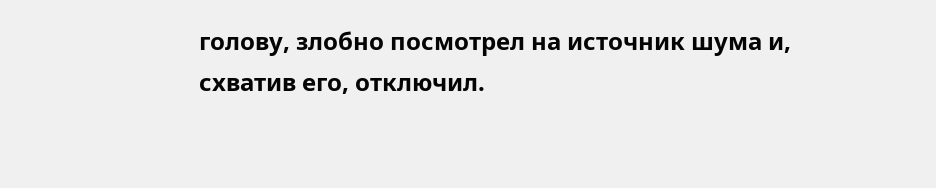голову, злобно посмотрел на источник шума и, схватив его, отключил.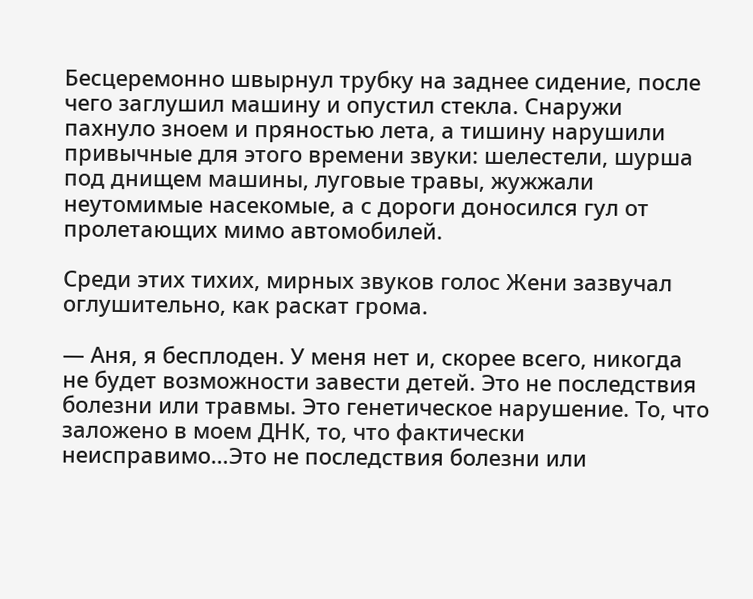Бесцеремонно швырнул трубку на заднее сидение, после чего заглушил машину и опустил стекла. Снаружи пахнуло зноем и пряностью лета, а тишину нарушили привычные для этого времени звуки: шелестели, шурша под днищем машины, луговые травы, жужжали неутомимые насекомые, а с дороги доносился гул от пролетающих мимо автомобилей.

Среди этих тихих, мирных звуков голос Жени зазвучал оглушительно, как раскат грома.

— Аня, я бесплоден. У меня нет и, скорее всего, никогда не будет возможности завести детей. Это не последствия болезни или травмы. Это генетическое нарушение. То, что заложено в моем ДНК, то, что фактически неисправимо…Это не последствия болезни или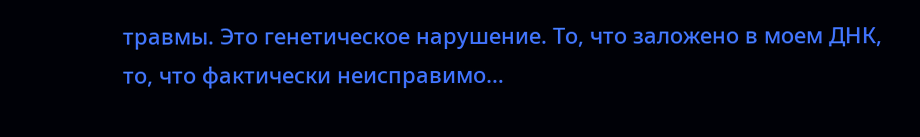травмы. Это генетическое нарушение. То, что заложено в моем ДНК, то, что фактически неисправимо…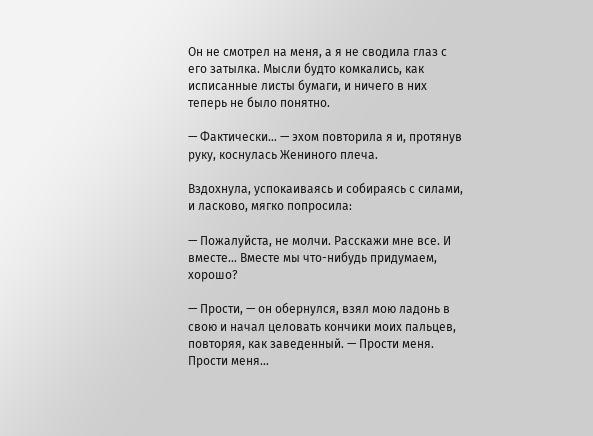Он не смотрел на меня, а я не сводила глаз с его затылка. Мысли будто комкались, как исписанные листы бумаги, и ничего в них теперь не было понятно.

— Фактически… — эхом повторила я и, протянув руку, коснулась Жениного плеча.

Вздохнула, успокаиваясь и собираясь с силами, и ласково, мягко попросила:

— Пожалуйста, не молчи. Расскажи мне все. И вместе… Вместе мы что-нибудь придумаем, хорошо?

— Прости, — он обернулся, взял мою ладонь в свою и начал целовать кончики моих пальцев, повторяя, как заведенный. — Прости меня. Прости меня…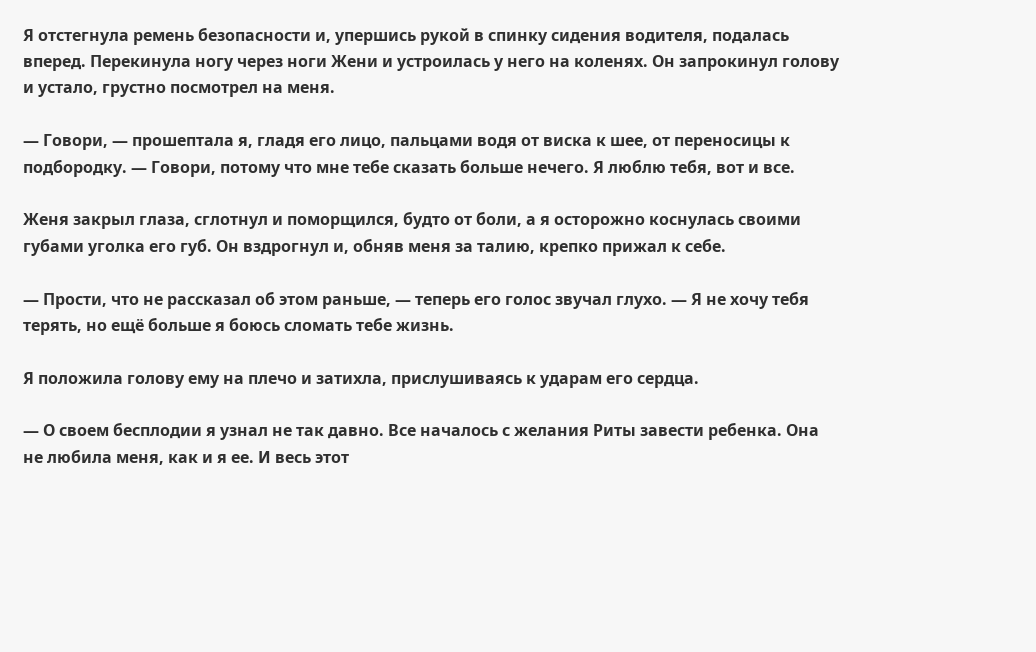Я отстегнула ремень безопасности и, упершись рукой в спинку сидения водителя, подалась вперед. Перекинула ногу через ноги Жени и устроилась у него на коленях. Он запрокинул голову и устало, грустно посмотрел на меня.

— Говори, — прошептала я, гладя его лицо, пальцами водя от виска к шее, от переносицы к подбородку. — Говори, потому что мне тебе сказать больше нечего. Я люблю тебя, вот и все.

Женя закрыл глаза, сглотнул и поморщился, будто от боли, а я осторожно коснулась своими губами уголка его губ. Он вздрогнул и, обняв меня за талию, крепко прижал к себе.

— Прости, что не рассказал об этом раньше, — теперь его голос звучал глухо. — Я не хочу тебя терять, но ещё больше я боюсь сломать тебе жизнь.

Я положила голову ему на плечо и затихла, прислушиваясь к ударам его сердца.

— О своем бесплодии я узнал не так давно. Все началось с желания Риты завести ребенка. Она не любила меня, как и я ее. И весь этот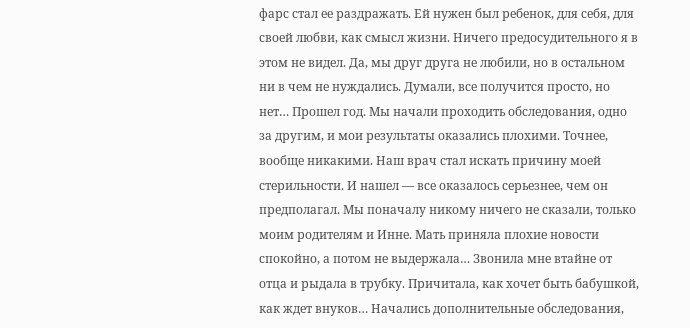фарс стал ее раздражать. Ей нужен был ребенок, для себя, для своей любви, как смысл жизни. Ничего предосудительного я в этом не видел. Да, мы друг друга не любили, но в остальном ни в чем не нуждались. Думали, все получится просто, но нет… Прошел год. Мы начали проходить обследования, одно за другим, и мои результаты оказались плохими. Точнее, вообще никакими. Наш врач стал искать причину моей стерильности. И нашел — все оказалось серьезнее, чем он предполагал. Мы поначалу никому ничего не сказали, только моим родителям и Инне. Мать приняла плохие новости спокойно, а потом не выдержала… Звонила мне втайне от отца и рыдала в трубку. Причитала, как хочет быть бабушкой, как ждет внуков… Начались дополнительные обследования,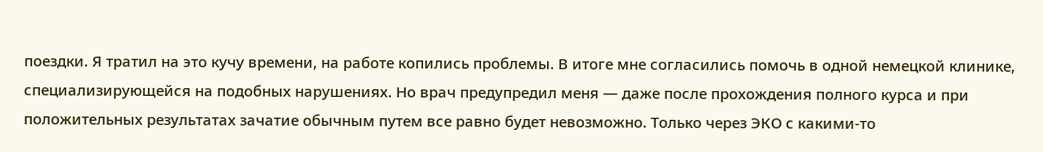поездки. Я тратил на это кучу времени, на работе копились проблемы. В итоге мне согласились помочь в одной немецкой клинике, специализирующейся на подобных нарушениях. Но врач предупредил меня — даже после прохождения полного курса и при положительных результатах зачатие обычным путем все равно будет невозможно. Только через ЭКО с какими-то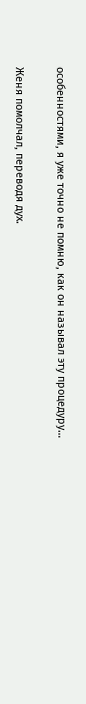особенностями, я уже точно не помню, как он называл эту процедуру…

Женя помолчал, переводя дух.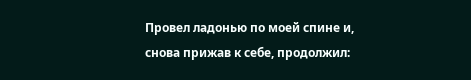Провел ладонью по моей спине и, снова прижав к себе, продолжил: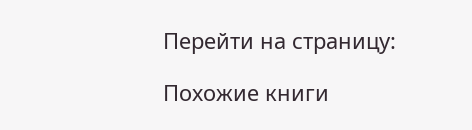Перейти на страницу:

Похожие книги